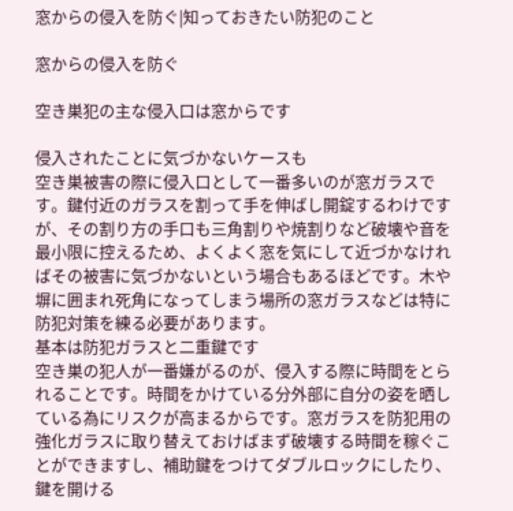窓からの侵入を防ぐ|知っておきたい防犯のこと

窓からの侵入を防ぐ

空き巣犯の主な侵入口は窓からです

侵入されたことに気づかないケースも
空き巣被害の際に侵入口として一番多いのが窓ガラスです。鍵付近のガラスを割って手を伸ばし開錠するわけですが、その割り方の手口も三角割りや焼割りなど破壊や音を最小限に控えるため、よくよく窓を気にして近づかなければその被害に気づかないという場合もあるほどです。木や塀に囲まれ死角になってしまう場所の窓ガラスなどは特に防犯対策を練る必要があります。
基本は防犯ガラスと二重鍵です
空き巣の犯人が一番嫌がるのが、侵入する際に時間をとられることです。時間をかけている分外部に自分の姿を晒している為にリスクが高まるからです。窓ガラスを防犯用の強化ガラスに取り替えておけばまず破壊する時間を稼ぐことができますし、補助鍵をつけてダブルロックにしたり、鍵を開ける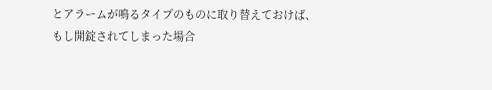とアラームが鳴るタイプのものに取り替えておけば、もし開錠されてしまった場合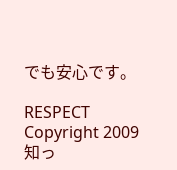でも安心です。

RESPECT
Copyright 2009 知っ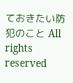ておきたい防犯のこと All rights reserved